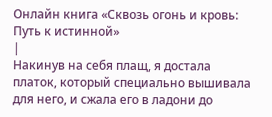Онлайн книга «Сквозь огонь и кровь: Путь к истинной»
|
Накинув на себя плащ, я достала платок, который специально вышивала для него, и сжала его в ладони до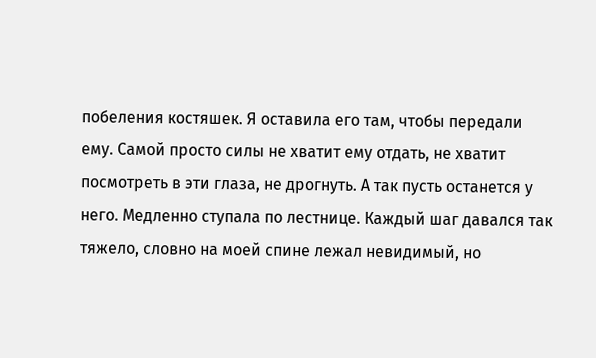побеления костяшек. Я оставила его там, чтобы передали ему. Самой просто силы не хватит ему отдать, не хватит посмотреть в эти глаза, не дрогнуть. А так пусть останется у него. Медленно ступала по лестнице. Каждый шаг давался так тяжело, словно на моей спине лежал невидимый, но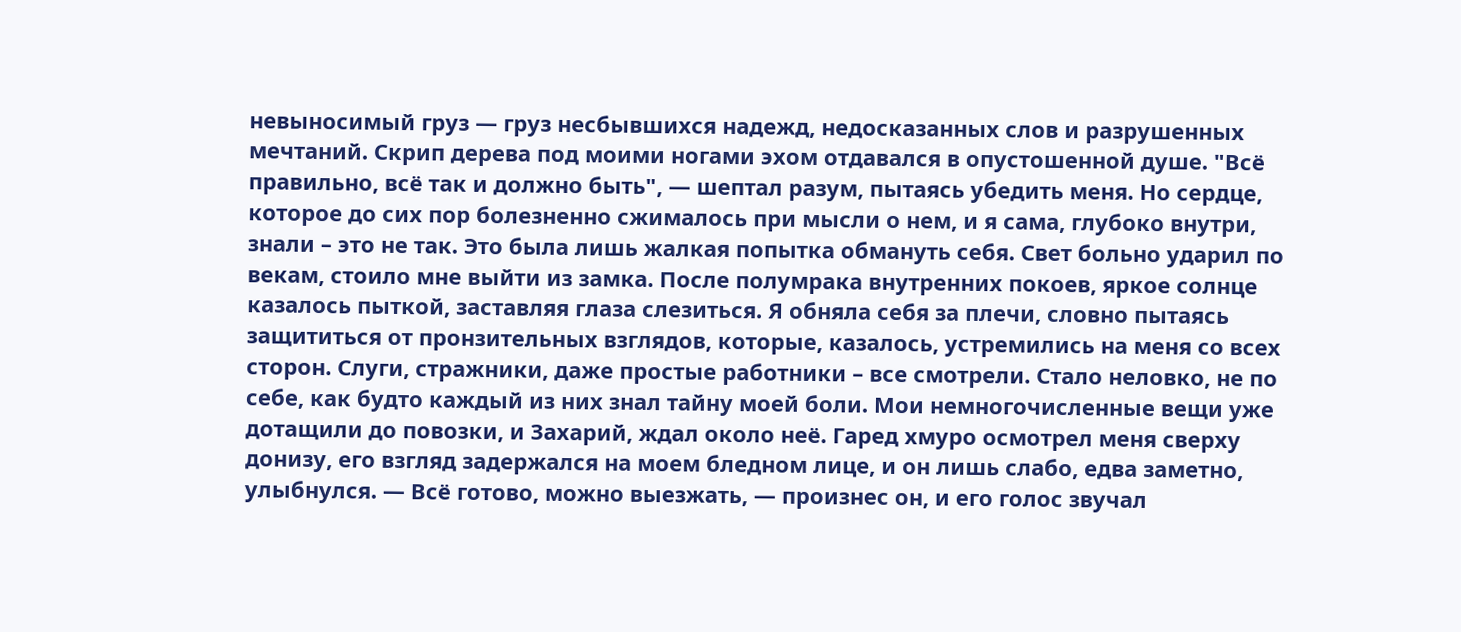невыносимый груз — груз несбывшихся надежд, недосказанных слов и разрушенных мечтаний. Скрип дерева под моими ногами эхом отдавался в опустошенной душе. "Всё правильно, всё так и должно быть", — шептал разум, пытаясь убедить меня. Но сердце, которое до сих пор болезненно сжималось при мысли о нем, и я сама, глубоко внутри, знали – это не так. Это была лишь жалкая попытка обмануть себя. Свет больно ударил по векам, стоило мне выйти из замка. После полумрака внутренних покоев, яркое солнце казалось пыткой, заставляя глаза слезиться. Я обняла себя за плечи, словно пытаясь защититься от пронзительных взглядов, которые, казалось, устремились на меня со всех сторон. Слуги, стражники, даже простые работники – все смотрели. Стало неловко, не по себе, как будто каждый из них знал тайну моей боли. Мои немногочисленные вещи уже дотащили до повозки, и Захарий, ждал около неё. Гаред хмуро осмотрел меня сверху донизу, его взгляд задержался на моем бледном лице, и он лишь слабо, едва заметно, улыбнулся. — Всё готово, можно выезжать, — произнес он, и его голос звучал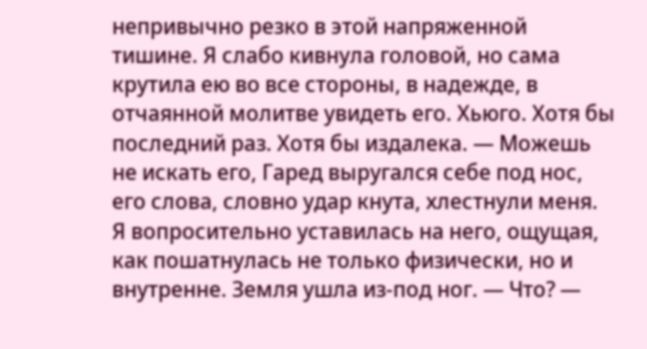непривычно резко в этой напряженной тишине. Я слабо кивнула головой, но сама крутила ею во все стороны, в надежде, в отчаянной молитве увидеть его. Хьюго. Хотя бы последний раз. Хотя бы издалека. — Можешь не искать его, Гаред выругался себе под нос, его слова, словно удар кнута, хлестнули меня. Я вопросительно уставилась на него, ощущая, как пошатнулась не только физически, но и внутренне. Земля ушла из-под ног. — Что? —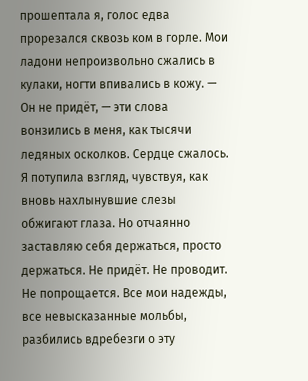прошептала я, голос едва прорезался сквозь ком в горле. Мои ладони непроизвольно сжались в кулаки, ногти впивались в кожу. — Он не придёт, — эти слова вонзились в меня, как тысячи ледяных осколков. Сердце сжалось. Я потупила взгляд, чувствуя, как вновь нахлынувшие слезы обжигают глаза. Но отчаянно заставляю себя держаться, просто держаться. Не придёт. Не проводит. Не попрощается. Все мои надежды, все невысказанные мольбы, разбились вдребезги о эту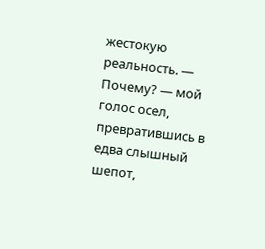жестокую реальность. — Почему? — мой голос осел, превратившись в едва слышный шепот,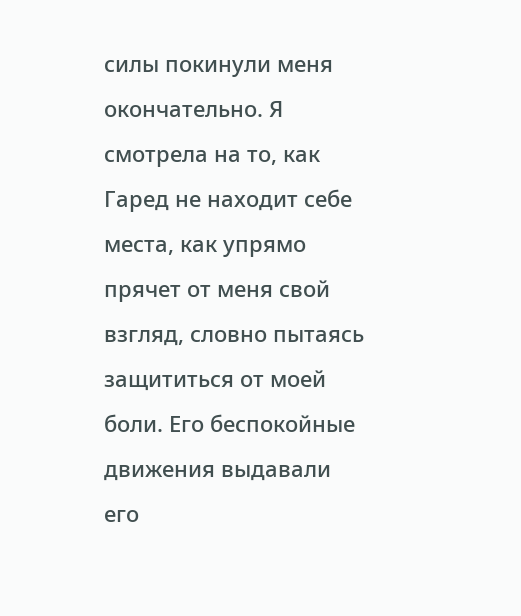силы покинули меня окончательно. Я смотрела на то, как Гаред не находит себе места, как упрямо прячет от меня свой взгляд, словно пытаясь защититься от моей боли. Его беспокойные движения выдавали его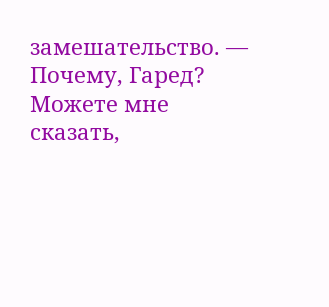замешательство. — Почему, Гаред? Можете мне сказать,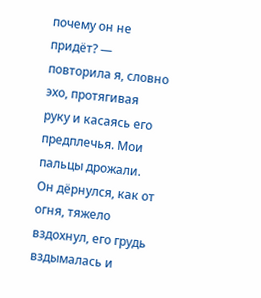почему он не придёт? — повторила я, словно эхо, протягивая руку и касаясь его предплечья. Мои пальцы дрожали. Он дёрнулся, как от огня, тяжело вздохнул, его грудь вздымалась и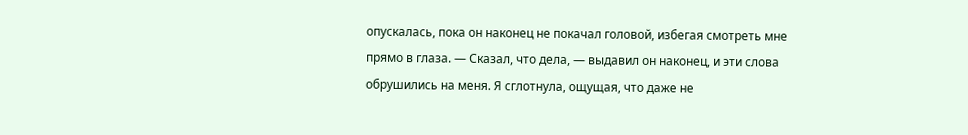опускалась, пока он наконец не покачал головой, избегая смотреть мне прямо в глаза. — Сказал, что дела, — выдавил он наконец, и эти слова обрушились на меня. Я сглотнула, ощущая, что даже не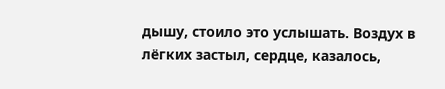дышу, стоило это услышать. Воздух в лёгких застыл, сердце, казалось,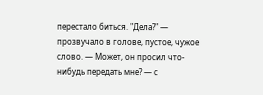перестало биться. "Дела?" — прозвучало в голове, пустое, чужое слово. — Может, он просил что-нибудь передать мне? — с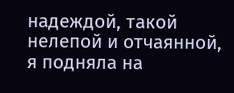надеждой, такой нелепой и отчаянной, я подняла на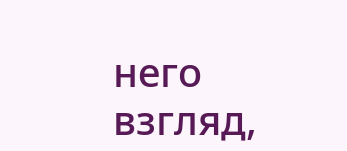него взгляд,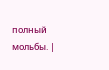полный мольбы. |